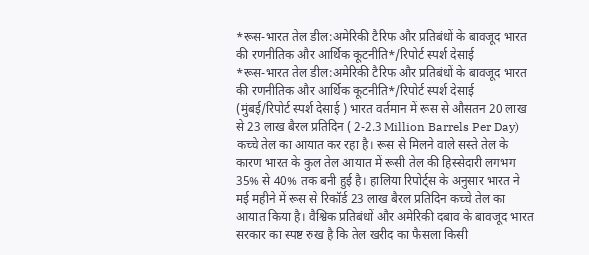*रूस-भारत तेल डील:अमेरिकी टैरिफ और प्रतिबंधों के बावजूद भारत की रणनीतिक और आर्थिक कूटनीति*/रिपोर्ट स्पर्श देसाई
*रूस-भारत तेल डील:अमेरिकी टैरिफ और प्रतिबंधों के बावजूद भारत की रणनीतिक और आर्थिक कूटनीति*/रिपोर्ट स्पर्श देसाई
(मुंबई/रिपोर्ट स्पर्श देसाई ) भारत वर्तमान में रूस से औसतन 20 लाख से 23 लाख बैरल प्रतिदिन ( 2-2.3 Million Barrels Per Day) कच्चे तेल का आयात कर रहा है। रूस से मिलने वाले सस्ते तेल के कारण भारत के कुल तेल आयात में रूसी तेल की हिस्सेदारी लगभग 35% से 40% तक बनी हुई है। हालिया रिपोर्ट्स के अनुसार भारत ने मई महीने में रूस से रिकॉर्ड 23 लाख बैरल प्रतिदिन कच्चे तेल का आयात किया है। वैश्विक प्रतिबंधों और अमेरिकी दबाव के बावजूद भारत सरकार का स्पष्ट रुख है कि तेल खरीद का फैसला किसी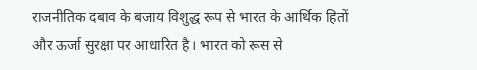राजनीतिक दबाव के बजाय विशुद्ध रूप से भारत के आर्थिक हितों और ऊर्जा सुरक्षा पर आधारित है। भारत को रूस से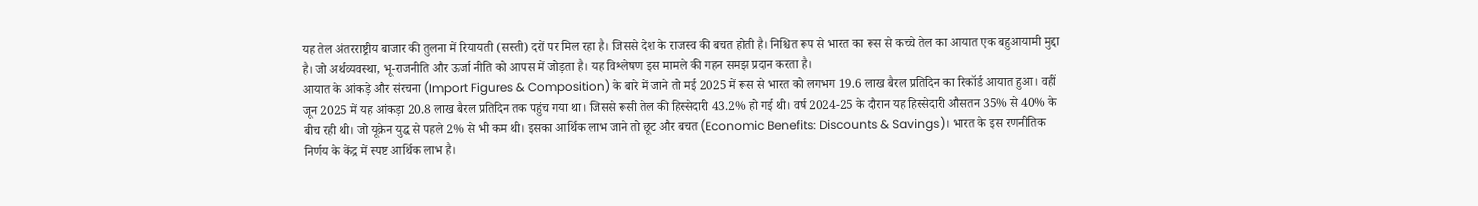यह तेल अंतरराष्ट्रीय बाजार की तुलना में रियायती (सस्ती) दरों पर मिल रहा है। जिससे देश के राजस्व की बचत होती है। निश्चित रूप से भारत का रूस से कच्चे तेल का आयात एक बहुआयामी मुद्दा है। जो अर्थव्यवस्था, भू-राजनीति और ऊर्जा नीति को आपस में जोड़ता है। यह विश्लेषण इस मामले की गहन समझ प्रदान करता है।
आयात के आंकड़े और संरचना (Import Figures & Composition) के बारे में जाने तो मई 2025 में रूस से भारत को लगभग 19.6 लाख बैरल प्रतिदिन का रिकॉर्ड आयात हुआ। वहीं जून 2025 में यह आंकड़ा 20.8 लाख बैरल प्रतिदिन तक पहुंच गया था। जिससे रूसी तेल की हिस्सेदारी 43.2% हो गई थी। वर्ष 2024-25 के दौरान यह हिस्सेदारी औसतन 35% से 40% के बीच रही थी। जो यूक्रेन युद्ध से पहले 2% से भी कम थी। इसका आर्थिक लाभ जाने तो छूट और बचत (Economic Benefits: Discounts & Savings)। भारत के इस रणनीतिक निर्णय के केंद्र में स्पष्ट आर्थिक लाभ है।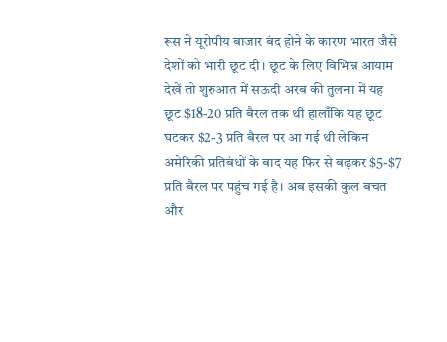रूस ने यूरोपीय बाजार बंद होने के कारण भारत जैसे देशों को भारी छूट दी। छूट के लिए विभिन्न आयाम देखें तो शुरुआत में सऊदी अरब की तुलना में यह छूट $18-20 प्रति बैरल तक थी हालाँकि यह छूट घटकर $2-3 प्रति बैरल पर आ गई थी लेकिन अमेरिकी प्रतिबंधों के बाद यह फिर से बढ़कर $5-$7 प्रति बैरल पर पहुंच गई है। अब इसकी कुल बचत और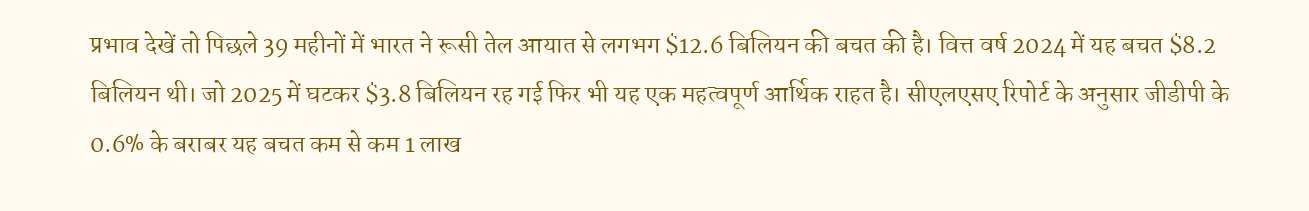प्रभाव देखें तो पिछले 39 महीनों में भारत ने रूसी तेल आयात से लगभग $12.6 बिलियन की बचत की है। वित्त वर्ष 2024 में यह बचत $8.2 बिलियन थी। जो 2025 में घटकर $3.8 बिलियन रह गई फिर भी यह एक महत्वपूर्ण आर्थिक राहत है। सीएलएसए रिपोर्ट के अनुसार जीडीपी के 0.6% के बराबर यह बचत कम से कम 1 लाख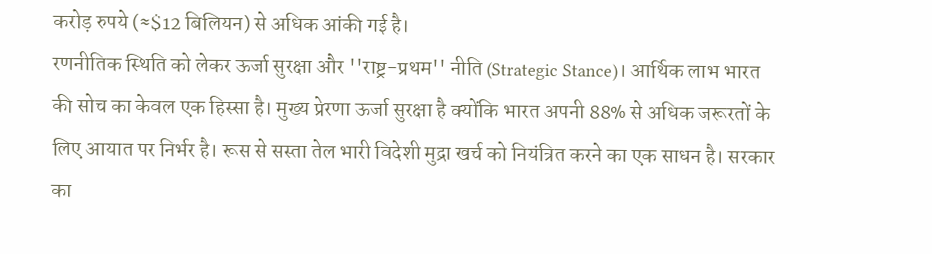करोड़ रुपये (≈$12 बिलियन) से अधिक आंकी गई है।
रणनीतिक स्थिति को लेकर ऊर्जा सुरक्षा और ''राष्ट्र-प्रथम'' नीति (Strategic Stance)। आर्थिक लाभ भारत की सोच का केवल एक हिस्सा है। मुख्य प्रेरणा ऊर्जा सुरक्षा है क्योंकि भारत अपनी 88% से अधिक जरूरतों के लिए आयात पर निर्भर है। रूस से सस्ता तेल भारी विदेशी मुद्रा खर्च को नियंत्रित करने का एक साधन है। सरकार का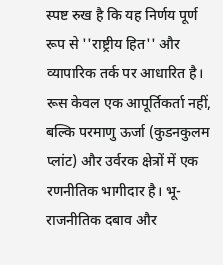स्पष्ट रुख है कि यह निर्णय पूर्ण रूप से ''राष्ट्रीय हित'' और व्यापारिक तर्क पर आधारित है। रूस केवल एक आपूर्तिकर्ता नहीं, बल्कि परमाणु ऊर्जा (कुडनकुलम प्लांट) और उर्वरक क्षेत्रों में एक रणनीतिक भागीदार है। भू-राजनीतिक दबाव और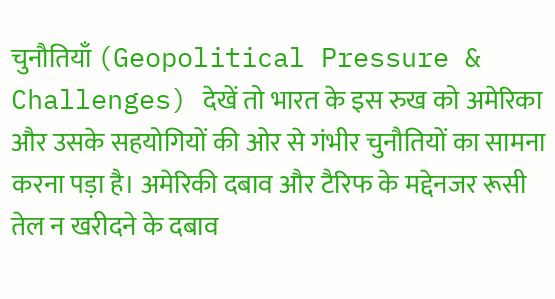चुनौतियाँ (Geopolitical Pressure & Challenges) देखें तो भारत के इस रुख को अमेरिका और उसके सहयोगियों की ओर से गंभीर चुनौतियों का सामना करना पड़ा है। अमेरिकी दबाव और टैरिफ के मद्देनजर रूसी तेल न खरीदने के दबाव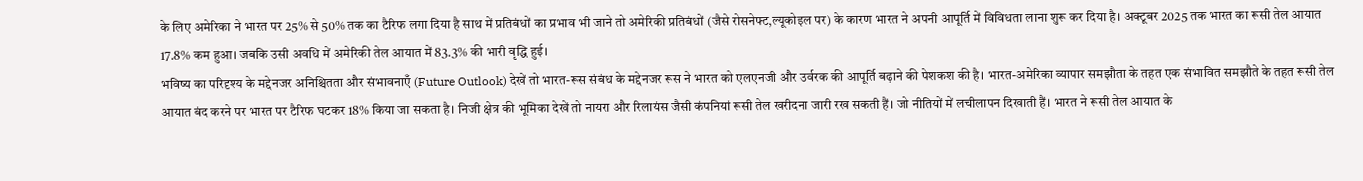के लिए अमेरिका ने भारत पर 25% से 50% तक का टैरिफ लगा दिया है साथ में प्रतिबंधों का प्रभाव भी जाने तो अमेरिकी प्रतिबंधों (जैसे रोसनेफ्ट,ल्यूकोइल पर) के कारण भारत ने अपनी आपूर्ति में विविधता लाना शुरू कर दिया है। अक्टूबर 2025 तक भारत का रूसी तेल आयात 17.8% कम हुआ। जबकि उसी अवधि में अमेरिकी तेल आयात में 83.3% की भारी वृद्धि हुई।
भविष्य का परिदृश्य के मद्देनजर अनिश्चितता और संभावनाएँ (Future Outlook) देखें तो भारत-रूस संबंध के मद्देनजर रूस ने भारत को एलएनजी और उर्वरक की आपूर्ति बढ़ाने की पेशकश की है। भारत-अमेरिका व्यापार समझौता के तहत एक संभावित समझौते के तहत रूसी तेल आयात बंद करने पर भारत पर टैरिफ घटकर 18% किया जा सकता है। निजी क्षेत्र की भूमिका देखें तो नायरा और रिलायंस जैसी कंपनियां रूसी तेल खरीदना जारी रख सकती हैं। जो नीतियों में लचीलापन दिखाती हैं। भारत ने रूसी तेल आयात के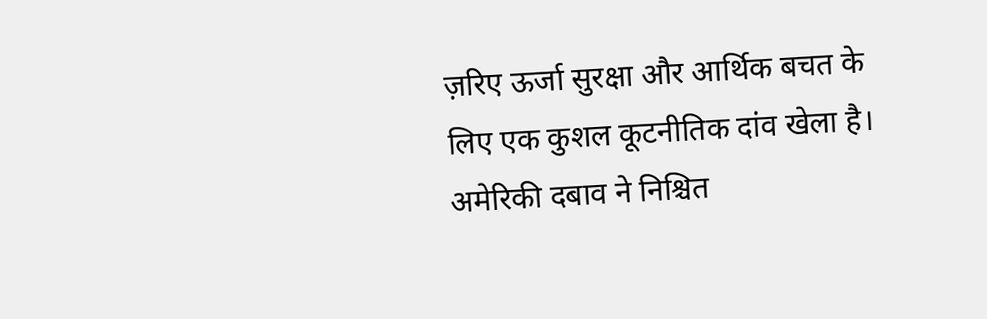ज़रिए ऊर्जा सुरक्षा और आर्थिक बचत के लिए एक कुशल कूटनीतिक दांव खेला है। अमेरिकी दबाव ने निश्चित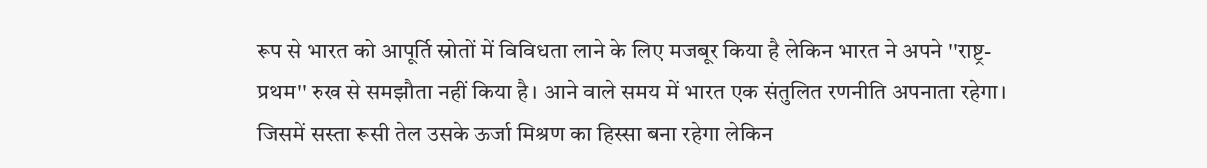रूप से भारत को आपूर्ति स्रोतों में विविधता लाने के लिए मजबूर किया है लेकिन भारत ने अपने ''राष्ट्र-प्रथम'' रुख से समझौता नहीं किया है। आने वाले समय में भारत एक संतुलित रणनीति अपनाता रहेगा। जिसमें सस्ता रूसी तेल उसके ऊर्जा मिश्रण का हिस्सा बना रहेगा लेकिन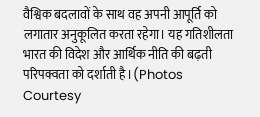वैश्विक बदलावों के साथ वह अपनी आपूर्ति को लगातार अनुकूलित करता रहेगा। यह गतिशीलता भारत की विदेश और आर्थिक नीति की बढ़ती परिपक्वता को दर्शाती है।(Photos Courtesy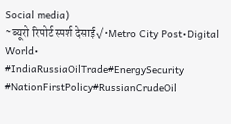Social media)
~ब्यूरो रिपोर्ट स्पर्श देसाई√•Metro City Post•Digital World•
#IndiaRussiaOilTrade#EnergySecurity
#NationFirstPolicy#RussianCrudeOil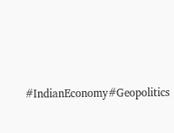#IndianEconomy#Geopolitics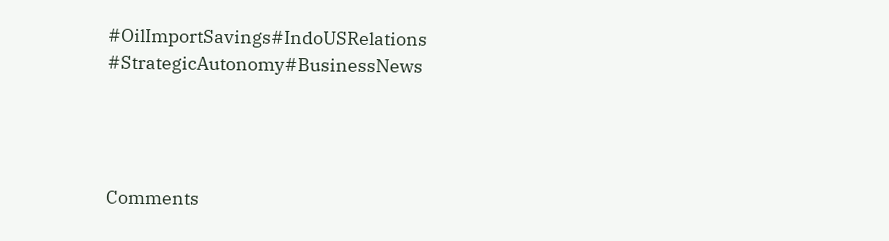#OilImportSavings#IndoUSRelations
#StrategicAutonomy#BusinessNews




Comments